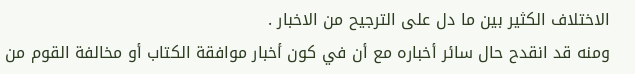الاختلاف الكثير بين ما دل على الترجيح من الاخبار .
ومنه قد انقدح حال سائر أخباره مع أن في كون أخبار موافقة الكتاب أو مخالفة القوم من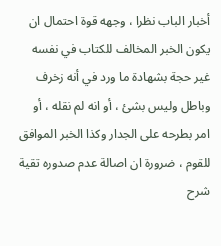أخبار الباب نظرا ، وجهه قوة احتمال ان يكون الخبر المخالف للكتاب في نفسه غير حجة بشهادة ما ورد في أنه زخرف وباطل وليس بشئ ، أو انه لم نقله ، أو امر بطرحه على الجدار وكذا الخبر الموافق للقوم ، ضرورة ان اصالة عدم صدوره تقية
شرح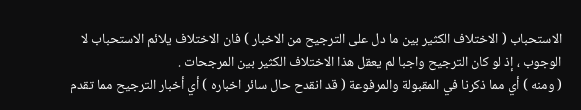الاستحباب ( الاختلاف الكثير بين ما دل على الترجيح من الاخبار ) فان الاختلاف يلائم الاستحباب لا الوجوب ، إذ لو كان الترجيح واجبا لم يعقل هذا الاختلاف الكثير بين المرجحات .
( ومنه ) أي مما ذكرنا في المقبولة والمرفوعة ( قد انقدح حال سائر اخباره ) أي أخبار الترجيح مما تقدم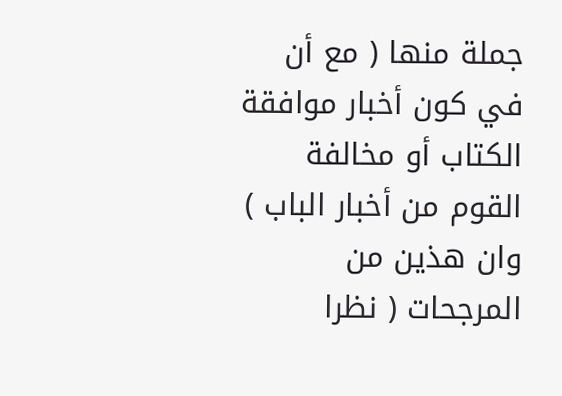جملة منها ( مع أن في كون أخبار موافقة الكتاب أو مخالفة القوم من أخبار الباب ) وان هذين من المرجحات ( نظرا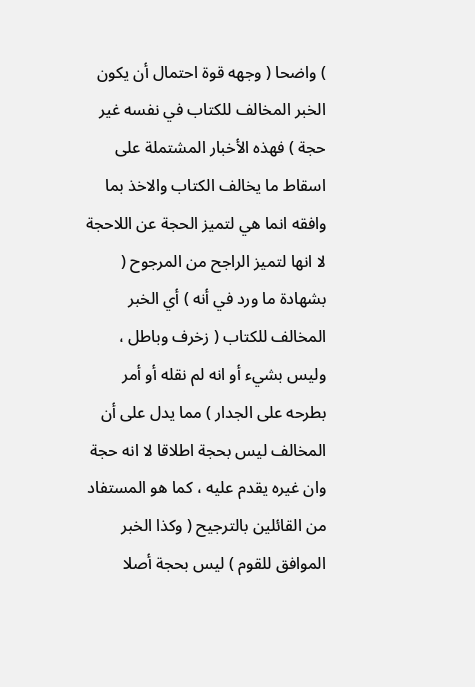) واضحا ( وجهه قوة احتمال أن يكون الخبر المخالف للكتاب في نفسه غير حجة ) فهذه الأخبار المشتملة على اسقاط ما يخالف الكتاب والاخذ بما وافقه انما هي لتميز الحجة عن اللاحجة لا انها لتميز الراجح من المرجوح ( بشهادة ما ورد في أنه ) أي الخبر المخالف للكتاب ( زخرف وباطل ، وليس بشيء أو انه لم نقله أو أمر بطرحه على الجدار ) مما يدل على أن المخالف ليس بحجة اطلاقا لا انه حجة وان غيره يقدم عليه ، كما هو المستفاد من القائلين بالترجيح ( وكذا الخبر الموافق للقوم ) ليس بحجة أصلا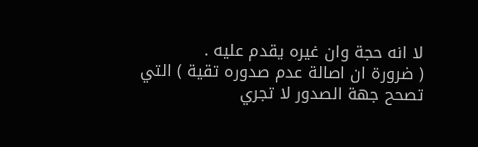لا انه حجة وان غيره يقدم عليه .
( ضرورة ان اصالة عدم صدوره تقية ) التي تصحح جهة الصدور لا تجري